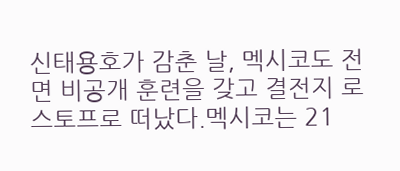신태용호가 감춘 날, 멕시코도 전면 비공개 훈련을 갖고 결전지 로스토프로 떠났다.멕시코는 21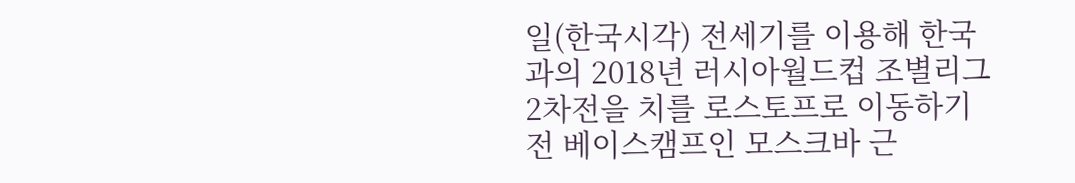일(한국시각) 전세기를 이용해 한국과의 2018년 러시아월드컵 조별리그 2차전을 치를 로스토프로 이동하기 전 베이스캠프인 모스크바 근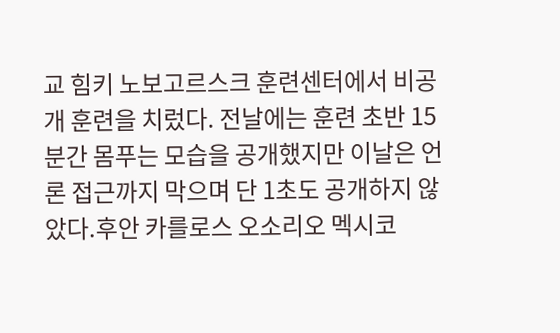교 힘키 노보고르스크 훈련센터에서 비공개 훈련을 치렀다. 전날에는 훈련 초반 15분간 몸푸는 모습을 공개했지만 이날은 언론 접근까지 막으며 단 1초도 공개하지 않았다.후안 카를로스 오소리오 멕시코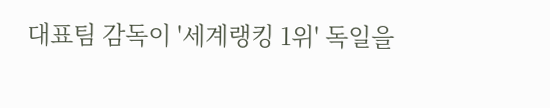대표팀 감독이 '세계랭킹 1위' 독일을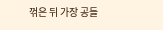꺾은 뒤 가장 공들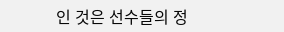인 것은 선수들의 정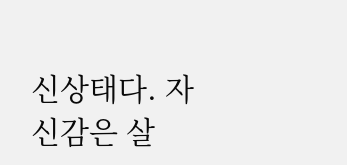신상태다. 자신감은 살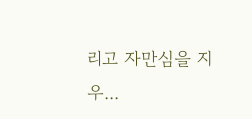리고 자만심을 지우...